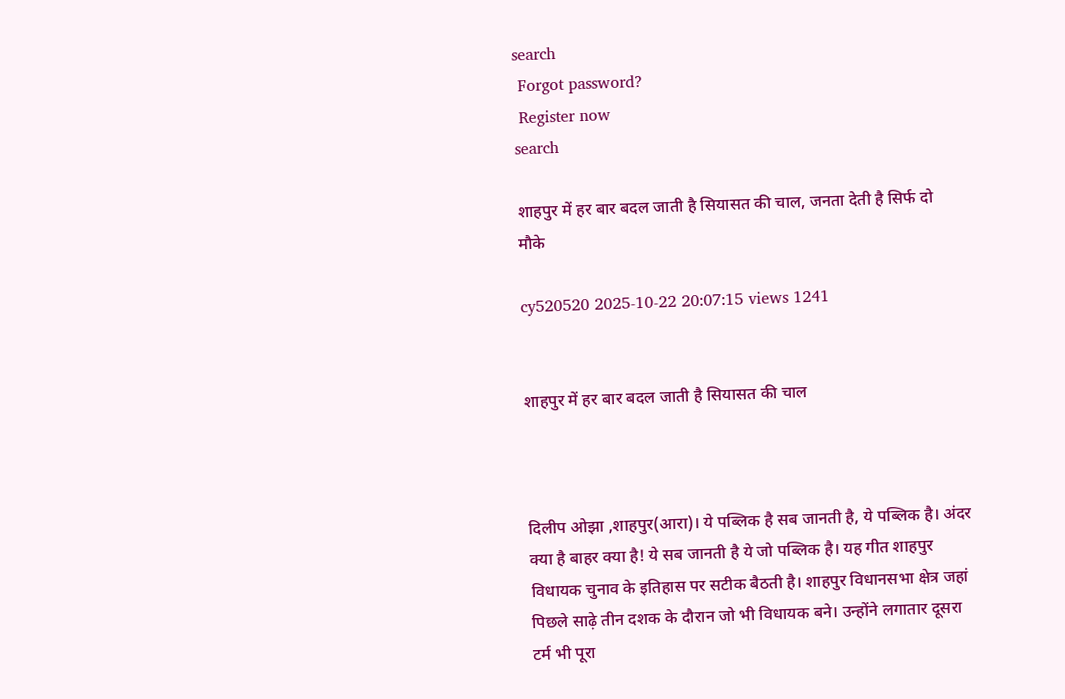search
 Forgot password?
 Register now
search

शाहपुर में हर बार बदल जाती है सियासत की चाल, जनता देती है सिर्फ दो मौके

cy520520 2025-10-22 20:07:15 views 1241


शाहपुर में हर बार बदल जाती है सियासत की चाल



दिलीप ओझा ,शाहपुर(आरा)। ये पब्लिक है सब जानती है, ये पब्लिक है। अंदर क्या है बाहर क्या है! ये सब जानती है ये जो पब्लिक है। यह गीत शाहपुर विधायक चुनाव के इतिहास पर सटीक बैठती है। शाहपुर विधानसभा क्षेत्र जहां पिछले साढ़े तीन दशक के दौरान जो भी विधायक बने। उन्होंने लगातार दूसरा टर्म भी पूरा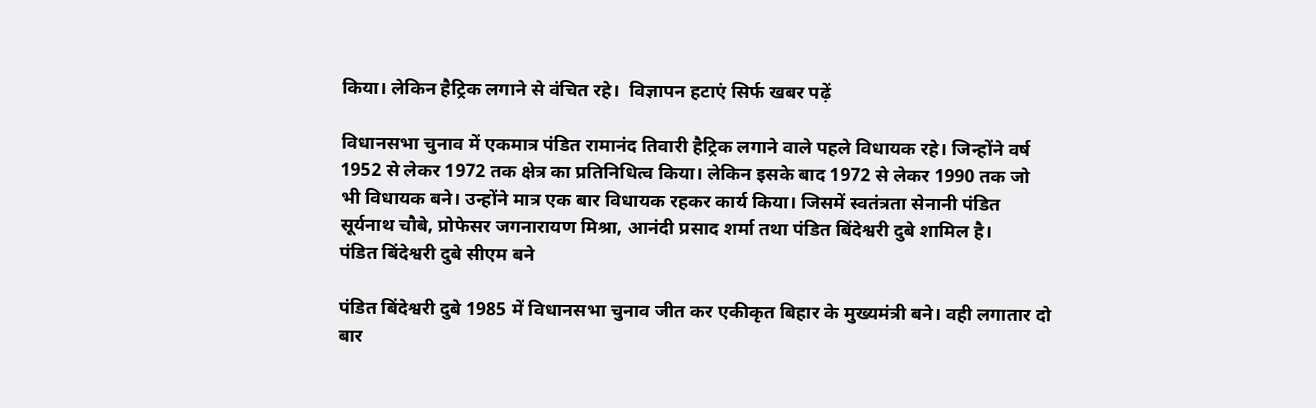किया। लेकिन हैट्रिक लगाने से वंचित रहे।  विज्ञापन हटाएं सिर्फ खबर पढ़ें

विधानसभा चुनाव में एकमात्र पंडित रामानंद तिवारी हैट्रिक लगाने वाले पहले विधायक रहे। जिन्होंने वर्ष 1952 से लेकर 1972 तक क्षेत्र का प्रतिनिधित्व किया। लेकिन इसके बाद 1972 से लेकर 1990 तक जो भी विधायक बने। उन्होंने मात्र एक बार विधायक रहकर कार्य किया। जिसमें स्वतंत्रता सेनानी पंडित सूर्यनाथ चौबे, प्रोफेसर जगनारायण मिश्रा, आनंदी प्रसाद शर्मा तथा पंडित बिंदेश्वरी दुबे शामिल है।
पंडित बिंदेश्वरी दुबे सीएम बने

पंडित बिंदेश्वरी दुबे 1985 में विधानसभा चुनाव जीत कर एकीकृत बिहार के मुख्यमंत्री बने। वही लगातार दो बार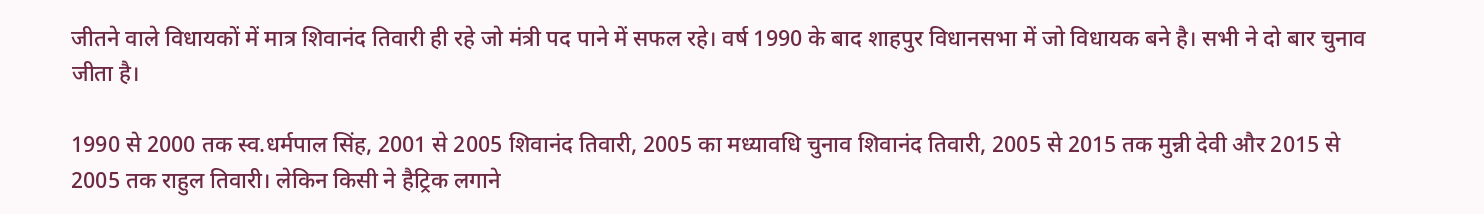जीतने वाले विधायकों में मात्र शिवानंद तिवारी ही रहे जो मंत्री पद पाने में सफल रहे। वर्ष 1990 के बाद शाहपुर विधानसभा में जो विधायक बने है। सभी ने दो बार चुनाव जीता है।

1990 से 2000 तक स्व.धर्मपाल सिंह, 2001 से 2005 शिवानंद तिवारी, 2005 का मध्यावधि चुनाव शिवानंद तिवारी, 2005 से 2015 तक मुन्नी देवी और 2015 से 2005 तक राहुल तिवारी। लेकिन किसी ने हैट्रिक लगाने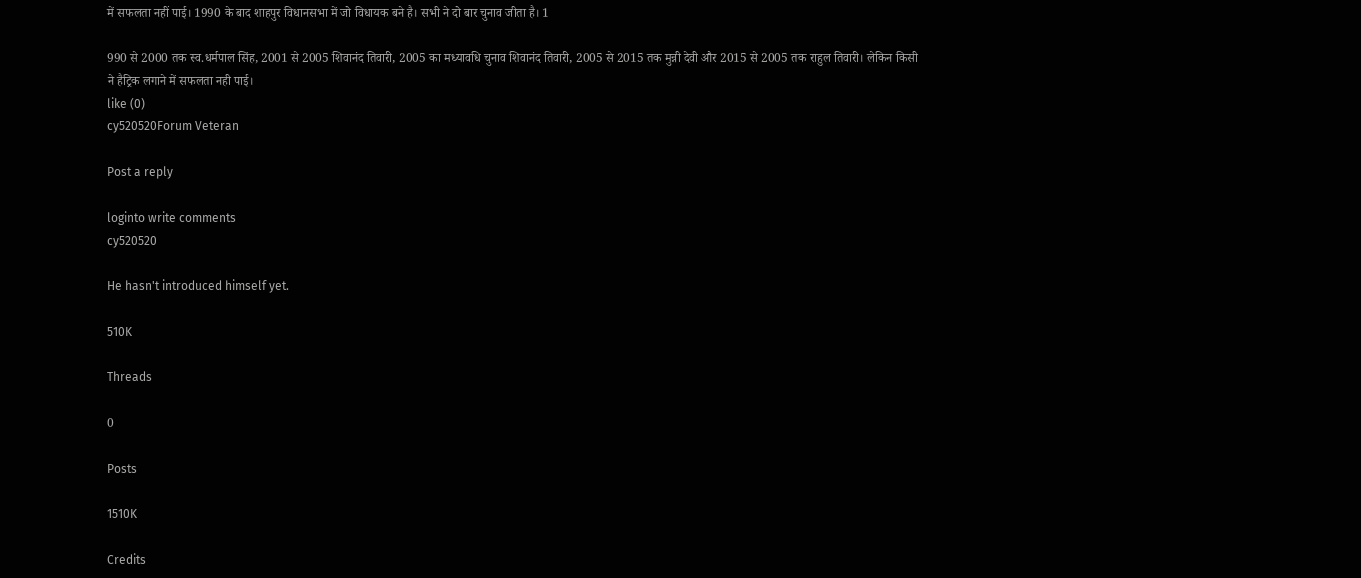में सफलता नहीं पाई। 1990 के बाद शाहपुर विधानसभा में जो विधायक बने है। सभी ने दो बार चुनाव जीता है। 1

990 से 2000 तक स्व.धर्मपाल सिंह, 2001 से 2005 शिवानंद तिवारी, 2005 का मध्यावधि चुनाव शिवानंद तिवारी, 2005 से 2015 तक मुन्नी देवी और 2015 से 2005 तक राहुल तिवारी। लेकिन किसी ने हैट्रिक लगाने में सफलता नही पाई।
like (0)
cy520520Forum Veteran

Post a reply

loginto write comments
cy520520

He hasn't introduced himself yet.

510K

Threads

0

Posts

1510K

Credits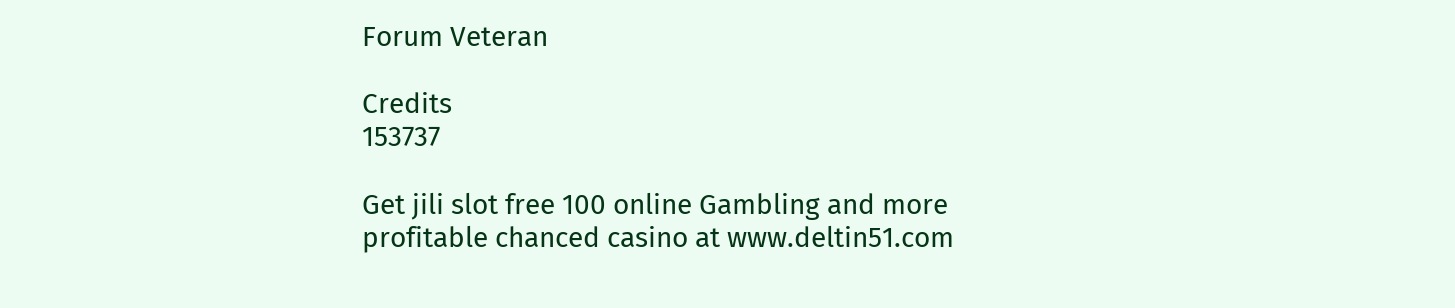Forum Veteran

Credits
153737

Get jili slot free 100 online Gambling and more profitable chanced casino at www.deltin51.com